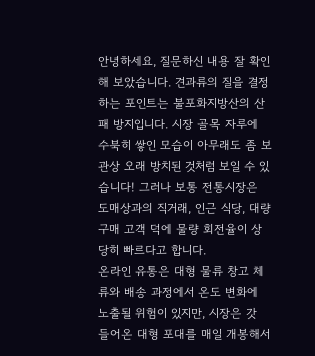안녕하세요, 질문하신 내용 잘 확인해 보았습니다. 견과류의 질을 결정하는 포인트는 불포화지방산의 산패 방지입니다. 시장 골목 자루에 수북히 쌓인 모습이 아무래도 좀 보관상 오래 방치된 것처럼 보일 수 있습니다! 그러나 보통 전통시장은 도매상과의 직거래, 인근 식당, 대량 구매 고객 덕에 물량 회전율이 상당히 빠르다고 합니다.
온라인 유통은 대형 물류 창고 체류와 배송 과정에서 온도 변화에 노출될 위험이 있지만, 시장은 갓 들어온 대형 포대를 매일 개봉해서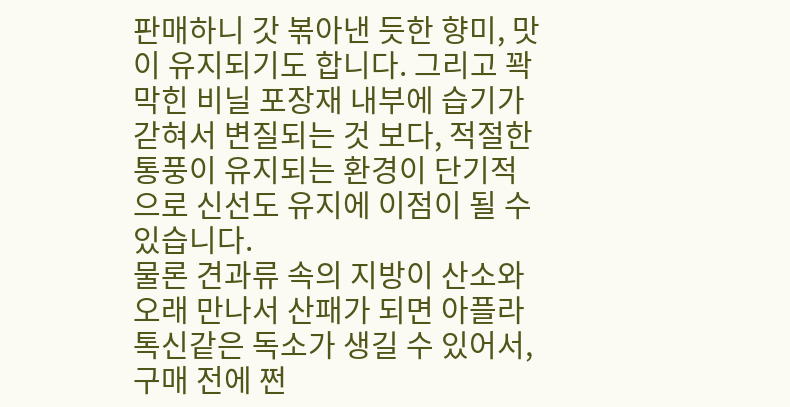판매하니 갓 볶아낸 듯한 향미, 맛이 유지되기도 합니다. 그리고 꽉 막힌 비닐 포장재 내부에 습기가 갇혀서 변질되는 것 보다, 적절한 통풍이 유지되는 환경이 단기적으로 신선도 유지에 이점이 될 수 있습니다.
물론 견과류 속의 지방이 산소와 오래 만나서 산패가 되면 아플라톡신같은 독소가 생길 수 있어서, 구매 전에 쩐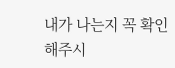내가 나는지 꼭 확인해주시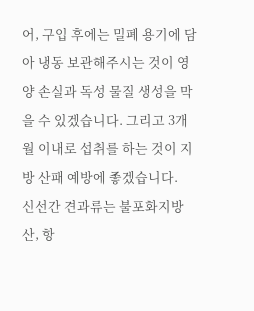어, 구입 후에는 밀폐 용기에 담아 냉동 보관해주시는 것이 영양 손실과 독성 물질 생성을 막을 수 있겠습니다. 그리고 3개월 이내로 섭취를 하는 것이 지방 산패 예방에 좋겠습니다.
신선간 견과류는 불포화지방산, 항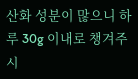산화 성분이 많으니 하루 30g 이내로 챙겨주시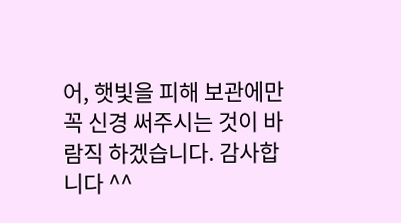어, 햇빛을 피해 보관에만 꼭 신경 써주시는 것이 바람직 하겠습니다. 감사합니다 ^^